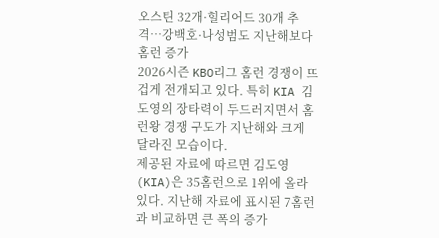오스틴 32개·힐리어드 30개 추격…강백호·나성범도 지난해보다 홈런 증가
2026시즌 KBO리그 홈런 경쟁이 뜨겁게 전개되고 있다. 특히 KIA 김도영의 장타력이 두드러지면서 홈런왕 경쟁 구도가 지난해와 크게 달라진 모습이다.
제공된 자료에 따르면 김도영(KIA)은 35홈런으로 1위에 올라 있다. 지난해 자료에 표시된 7홈런과 비교하면 큰 폭의 증가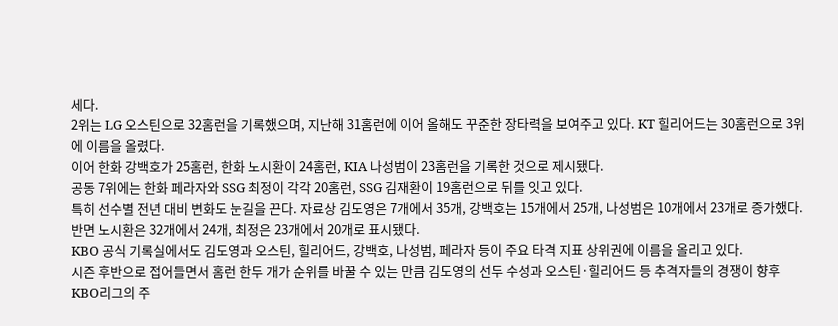세다.
2위는 LG 오스틴으로 32홈런을 기록했으며, 지난해 31홈런에 이어 올해도 꾸준한 장타력을 보여주고 있다. KT 힐리어드는 30홈런으로 3위에 이름을 올렸다.
이어 한화 강백호가 25홈런, 한화 노시환이 24홈런, KIA 나성범이 23홈런을 기록한 것으로 제시됐다.
공동 7위에는 한화 페라자와 SSG 최정이 각각 20홈런, SSG 김재환이 19홈런으로 뒤를 잇고 있다.
특히 선수별 전년 대비 변화도 눈길을 끈다. 자료상 김도영은 7개에서 35개, 강백호는 15개에서 25개, 나성범은 10개에서 23개로 증가했다. 반면 노시환은 32개에서 24개, 최정은 23개에서 20개로 표시됐다.
KBO 공식 기록실에서도 김도영과 오스틴, 힐리어드, 강백호, 나성범, 페라자 등이 주요 타격 지표 상위권에 이름을 올리고 있다.
시즌 후반으로 접어들면서 홈런 한두 개가 순위를 바꿀 수 있는 만큼 김도영의 선두 수성과 오스틴·힐리어드 등 추격자들의 경쟁이 향후 KBO리그의 주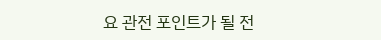요 관전 포인트가 될 전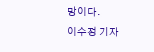망이다.
이수정 기자